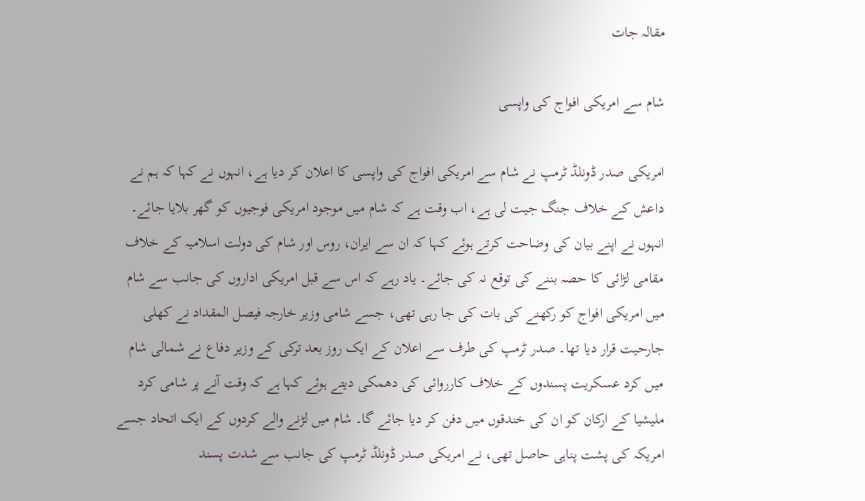مقالہ جات

شام سے امریکی افواج کی واپسی

امریکی صدر ڈونلڈ ٹرمپ نے شام سے امریکی افواج کی واپسی کا اعلان کر دیا ہے، انہوں نے کہا کہ ہم نے داعش کے خلاف جنگ جیت لی ہے، اب وقت ہے کہ شام میں موجود امریکی فوجیوں کو گھر بلایا جائے۔ انہوں نے اپنے بیان کی وضاحت کرتے ہوئے کہا کہ ان سے ایران، روس اور شام کی دولت اسلامیہ کے خلاف مقامی لڑائی کا حصہ بننے کی توقع نہ کی جائے۔ یاد رہے کہ اس سے قبل امریکی اداروں کی جانب سے شام میں امریکی افواج کو رکھنے کی بات کی جا رہی تھی، جسے شامی وزیر خارجہ فیصل المقداد نے کھلی جارحیت قرار دیا تھا۔ صدر ٹرمپ کی طرف سے اعلان کے ایک روز بعد ترکی کے وزیر دفاع نے شمالی شام میں کرد عسکریت پسندوں کے خلاف کارروائی کی دھمکی دیتے ہوئے کہا ہے کہ وقت آنے پر شامی کرد ملیشیا کے ارکان کو ان کی خندقوں میں دفن کر دیا جائے گا۔ شام میں لڑنے والے کردوں کے ایک اتحاد جسے امریکہ کی پشت پناہی حاصل تھی، نے امریکی صدر ڈونلڈ ٹرمپ کی جانب سے شدت پسند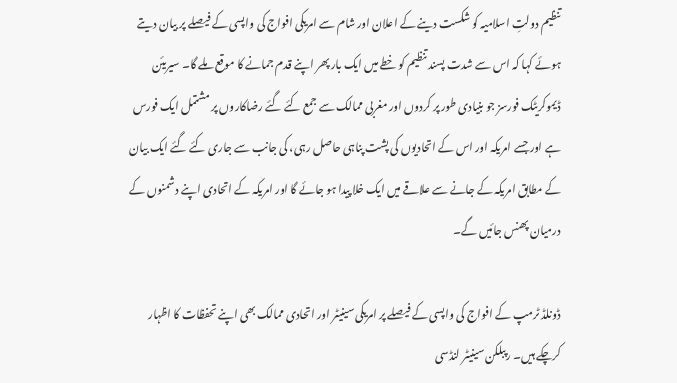تنظیم دولتِ اسلامیہ کو شکست دینے کے اعلان اور شام سے امریکی افواج کی واپسی کے فیصلے پر بیان دیتے ہوئے کہا کہ اس سے شدت پسند تنظیم کو خطے میں ایک بار پھر اپنے قدم جمانے کا موقع ملے گا۔ سیریئن ڈیموکریٹک فورسز جو بنیادی طور پر کردوں اور مغربی ممالک سے جمع کئے گئے رضاکاروں پر مشتمل ایک فورس ہے اور جسے امریکہ اور اس کے اتحادیوں کی پشت پناہی حاصل رہی، کی جانب سے جاری کئے گئے ایک بیان کے مطابق امریکہ کے جانے سے علاقے میں ایک خلا پیدا ہو جائے گا اور امریکہ کے اتحادی اپنے دشمنوں کے درمیان پھنس جائیں گے۔

ڈونلڈ ٹرمپ کے افواج کی واپسی کے فیصلے پر امریکی سینیٹر اور اتحادی ممالک بھی اپنے تحفظات کا اظہار کرچکے ہیں۔ رپبلکن سینیٹر لنڈسی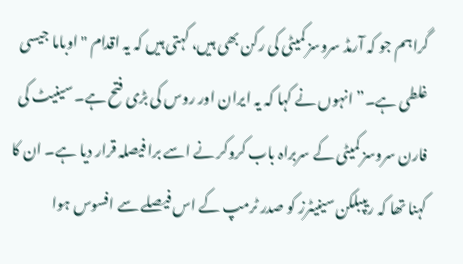گراہم جو کہ آرمڈ سروسز کمیٹی کی رکن بھی ہیں، کہتی ہیں کہ یہ اقدام "اوباما جیسی غلطی ہے۔” انہوں نے کہا کہ یہ ایران اور روس کی بڑی فتح ہے۔ سینیٹ کی فارن سروسز کمیٹی کے سربراہ باب کروکر نے اسے برا فیصلہ قرار دیا ہے۔ ان کا کہنا تھا کہ ریپبلکن سینیٹرز کو صدر ٹرمپ کے اس فیصلے سے افسوس ہوا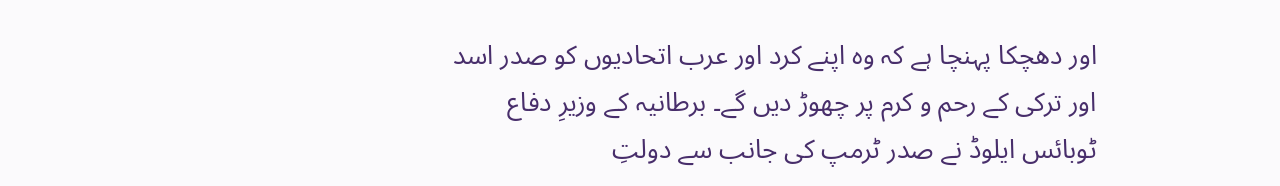اور دھچکا پہنچا ہے کہ وہ اپنے کرد اور عرب اتحادیوں کو صدر اسد اور ترکی کے رحم و کرم پر چھوڑ دیں گے۔ برطانیہ کے وزیرِ دفاع ٹوبائس ایلوڈ نے صدر ٹرمپ کی جانب سے دولتِ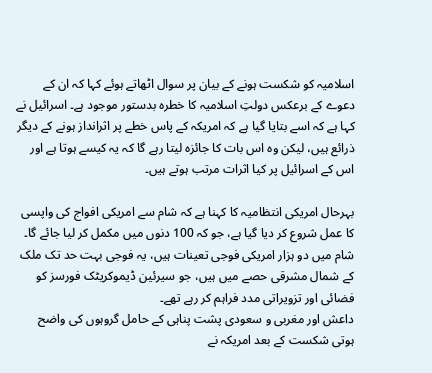اسلامیہ کو شکست ہونے کے بیان پر سوال اٹھاتے ہوئے کہا کہ ان کے دعوے کے برعکس دولتِ اسلامیہ کا خطرہ بدستور موجود ہے۔ اسرائیل نے کہا ہے کہ اسے بتایا گیا ہے کہ امریکہ کے پاس خطے پر اثرانداز ہونے کے دیگر ذرائع ہیں، لیکن وہ اس بات کا جائزہ لیتا رہے گا کہ یہ کیسے ہوتا ہے اور اس کے اسرائیل پر کیا اثرات مرتب ہوتے ہیں۔

بہرحال امریکی انتظامیہ کا کہنا ہے کہ شام سے امریکی افواج کی واپسی کا عمل شروع کر دیا گیا ہے، جو کہ 100 دنوں میں مکمل کر لیا جائے گا۔ شام میں دو ہزار امریکی فوجی تعینات ہیں، یہ فوجی بہت حد تک ملک کے شمال مشرقی حصے میں ہیں، جو سیرئین ڈیموکریٹک فورسز کو فضائی اور تزویراتی مدد فراہم کر رہے تھے۔
داعش اور مغربی و سعودی پشت پناہی کے حامل گروہوں کی واضح ہوتی شکست کے بعد امریکہ نے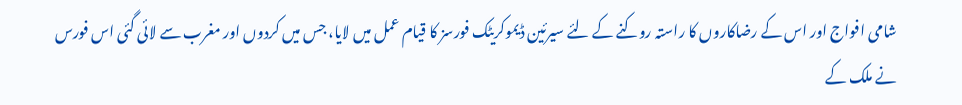شامی افواج اور اس کے رضاکاروں کا راستہ روکنے کے لئے سیرئین ڈیموکریٹک فورسز کا قیام عمل میں لایا، جس میں کردوں اور مغرب سے لائی گئی اس فورس نے ملک کے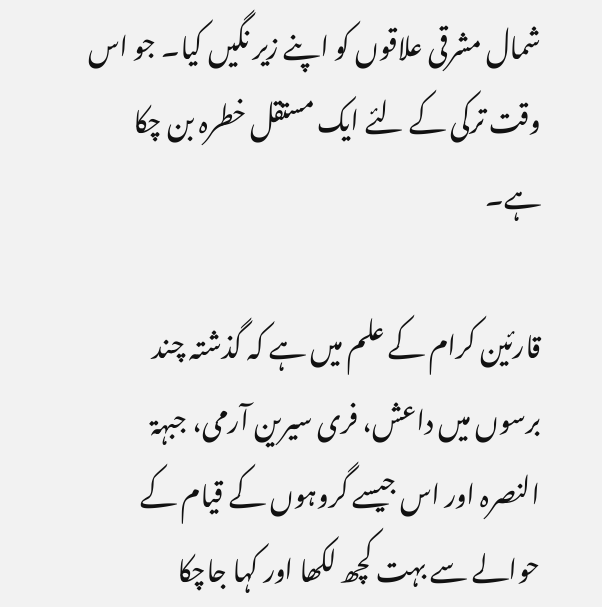شمال مشرقی علاقوں کو اپنے زیر نگیں کیا۔ جو اس وقت ترکی کے لئے ایک مستقل خطرہ بن چکا ہے۔

قارئین کرام کے علم میں ہے کہ گذشتہ چند برسوں میں داعش، فری سیرین آرمی، جبہۃ النصرہ اور اس جیسے گروہوں کے قیام کے حوالے سے بہت کچھ لکھا اور کہا جاچکا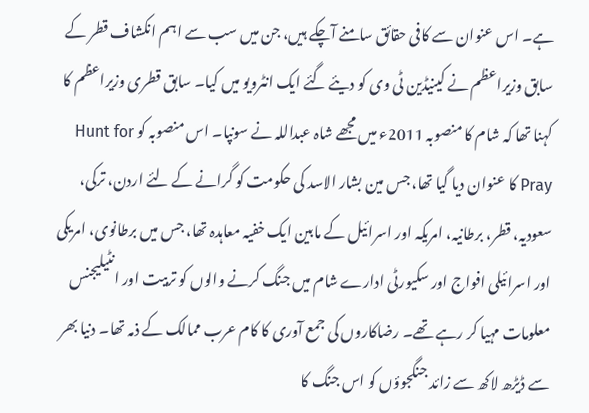ہے۔ اس عنوان سے کافی حقائق سامنے آچکے ہیں، جن میں سب سے اہم انکشاف قطر کے سابق وزیراعظم نے کینیڈین ٹی وی کو دیئے گئے ایک انٹرویو میں کیا۔ سابق قطری وزیراعظم کا کہنا تھا کہ شام کا منصوبہ 2011ء میں مجھے شاہ عبداللہ نے سونپا۔ اس منصوبہ کو Hunt for Pray کا عنوان دیا گیا تھا، جس مین بشار الاسد کی حکومت کو گرانے کے لئے اردن، ترکی، سعودیہ، قطر، برطانیہ، امریکہ اور اسرائیل کے مابین ایک خفیہ معاہدہ تھا، جس میں برطانوی، امریکی اور اسرائیلی افواج اور سکیورٹی ادارے شام میں جنگ کرنے والوں کو تربیت اور انٹیلیجنس معلومات مہیا کر رہے تھے۔ رضاکاروں کی جمع آوری کا کام عرب ممالک کے ذمہ تھا۔ دنیا بھر سے ڈیڑھ لاکھ سے زائد جنگجوؤں کو اس جنگ کا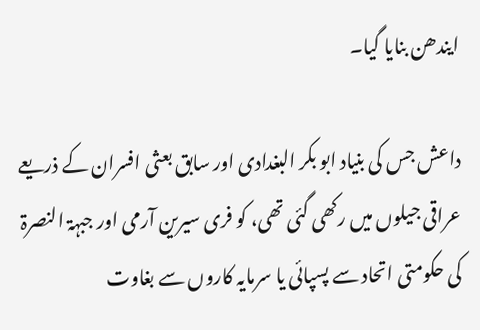ایندھن بنایا گیا۔

داعش جس کی بنیاد ابو بکر البغدادی اور سابق بعثی افسران کے ذریعے عراقی جیلوں میں رکھی گئی تھی، کو فری سیرین آرمی اور جبہۃ النصرۃ کی حکومتی اتحاد سے پسپائی یا سرمایہ کاروں سے بغاوت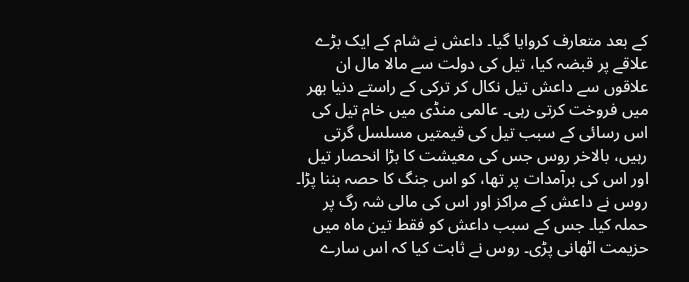کے بعد متعارف کروایا گیا۔ داعش نے شام کے ایک بڑے علاقے پر قبضہ کیا، تیل کی دولت سے مالا مال ان علاقوں سے داعش تیل نکال کر ترکی کے راستے دنیا بھر میں فروخت کرتی رہی۔ عالمی منڈی میں خام تیل کی اس رسائی کے سبب تیل کی قیمتیں مسلسل گرتی رہیں، بالاخر روس جس کی معیشت کا بڑا انحصار تیل اور اس کی برآمدات پر تھا، کو اس جنگ کا حصہ بننا پڑا۔ روس نے داعش کے مراکز اور اس کی مالی شہ رگ پر حملہ کیا۔ جس کے سبب داعش کو فقط تین ماہ میں حزیمت اٹھانی پڑی۔ روس نے ثابت کیا کہ اس سارے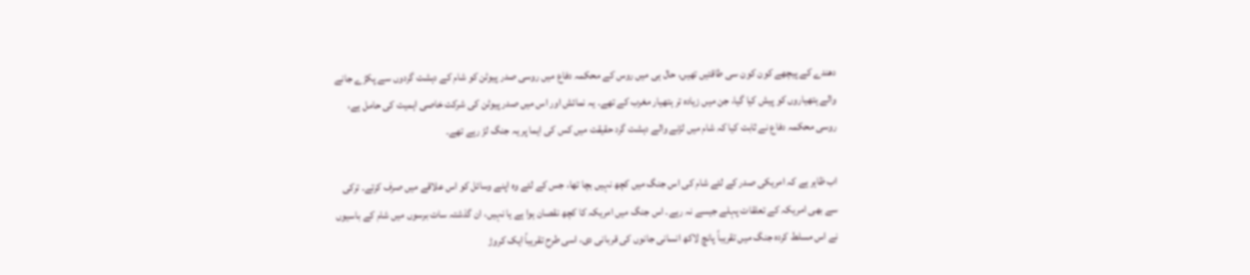دھندے کے پیچھے کون کون سی طاقتیں تھیں، حال ہی میں روس کے محکمہ دفاع میں روسی صدر پیوٹن کو شام کے دہشت گردوں سے پکڑے جانے والے ہتھیاروں کو پیش کیا گیا، جن میں زیادہ تر ہتھیار مغرب کے تھے۔ یہ نمائش اور اس میں صدر پیوٹن کی شرکت خاصی اہمیت کی حامل ہے، روسی محکمہ دفاع نے ثابت کیا کہ شام میں لڑنے والے دہشت گرد حقیقت میں کس کی ایما پر یہ جنگ لڑ رہے تھے۔

اب ظاہر ہے کہ امریکی صدر کے لئے شام کی اس جنگ میں کچھ نہیں بچا تھا، جس کے لئے وہ اپنے وسائل کو اس علاقے میں صرف کرتے۔ ترکی سے بھی امریکہ کے تعلقات پہلے جیسے نہ رہے۔ اس جنگ میں امریکہ کا کچھ نقصان ہوا ہے یا نہیں، ان گذشتہ سات برسوں میں شام کے باسیوں نے اس مسلط کردہ جنگ میں تقریباً پانچ لاکھ انسانی جانوں کی قربانی دی، اسی طرح تقریباً ایک کروڑ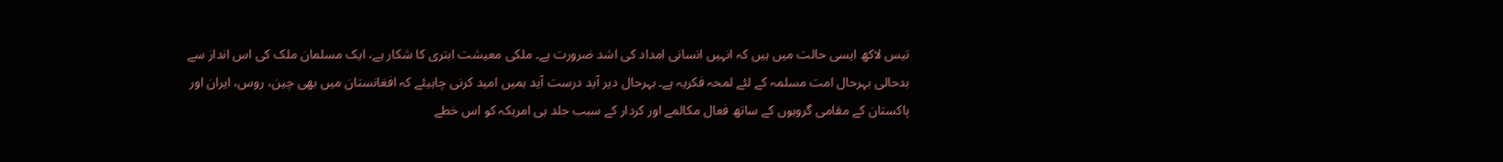تیس لاکھ ایسی حالت میں ہیں کہ انہیں انسانی امداد کی اشد ضرورت ہے۔ ملکی معیشت ابتری کا شکار ہے، ایک مسلمان ملک کی اس انداز سے بدحالی بہرحال امت مسلمہ کے لئے لمحہ فکریہ ہے۔ بہرحال دیر آید درست آید ہمیں امید کرنی چاہیئے کہ افغانستان میں بھی چین، روس، ایران اور پاکستان کے مقامی گروہوں کے ساتھ فعال مکالمے اور کردار کے سبب جلد ہی امریکہ کو اس خطے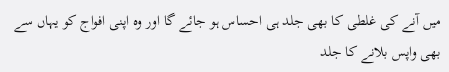میں آنے کی غلطی کا بھی جلد ہی احساس ہو جائے گا اور وہ اپنی افواج کو یہاں سے بھی واپس بلانے کا جلد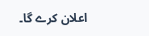اعلان کرے گا۔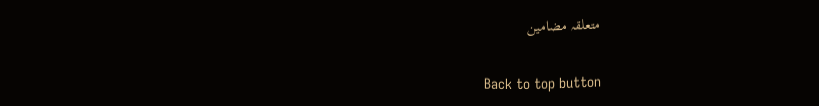متعلقہ مضامین

Back to top button